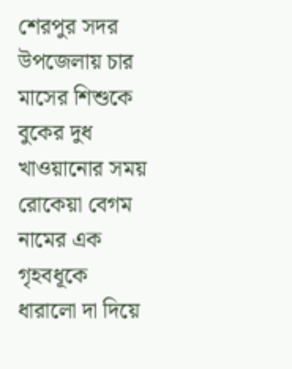শেরপুর সদর উপজেলায় চার মাসের শিশুকে বুকের দুধ খাওয়ানোর সময় রোকেয়া বেগম নামের এক গৃহবধূকে ধারালো দা দিয়ে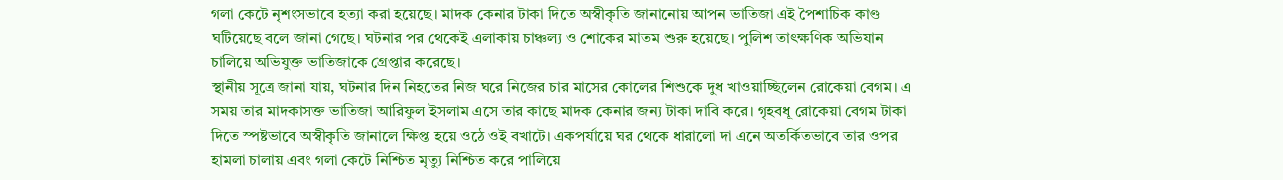গলা কেটে নৃশংসভাবে হত্যা করা হয়েছে। মাদক কেনার টাকা দিতে অস্বীকৃতি জানানোয় আপন ভাতিজা এই পৈশাচিক কাণ্ড ঘটিয়েছে বলে জানা গেছে। ঘটনার পর থেকেই এলাকায় চাঞ্চল্য ও শোকের মাতম শুরু হয়েছে। পুলিশ তাৎক্ষণিক অভিযান চালিয়ে অভিযুক্ত ভাতিজাকে গ্রেপ্তার করেছে।
স্থানীয় সূত্রে জানা যায়, ঘটনার দিন নিহতের নিজ ঘরে নিজের চার মাসের কোলের শিশুকে দুধ খাওয়াচ্ছিলেন রোকেয়া বেগম। এ সময় তার মাদকাসক্ত ভাতিজা আরিফুল ইসলাম এসে তার কাছে মাদক কেনার জন্য টাকা দাবি করে। গৃহবধূ রোকেয়া বেগম টাকা দিতে স্পষ্টভাবে অস্বীকৃতি জানালে ক্ষিপ্ত হয়ে ওঠে ওই বখাটে। একপর্যায়ে ঘর থেকে ধারালো দা এনে অতর্কিতভাবে তার ওপর হামলা চালায় এবং গলা কেটে নিশ্চিত মৃত্যু নিশ্চিত করে পালিয়ে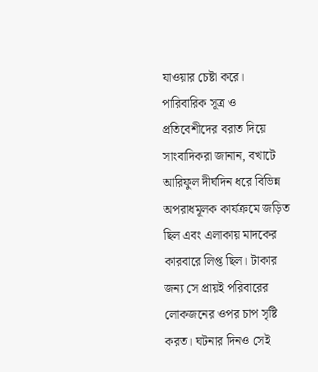যাওয়ার চেষ্টা করে।
পারিবারিক সূত্র ও প্রতিবেশীদের বরাত দিয়ে সাংবাদিকরা জানান, বখাটে আরিফুল দীর্ঘদিন ধরে বিভিন্ন অপরাধমূলক কার্যক্রমে জড়িত ছিল এবং এলাকায় মাদকের কারবারে লিপ্ত ছিল। টাকার জন্য সে প্রায়ই পরিবারের লোকজনের ওপর চাপ সৃষ্টি করত। ঘটনার দিনও সেই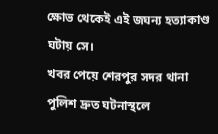ক্ষোভ থেকেই এই জঘন্য হত্যাকাণ্ড ঘটায় সে।
খবর পেয়ে শেরপুর সদর থানা পুলিশ দ্রুত ঘটনাস্থলে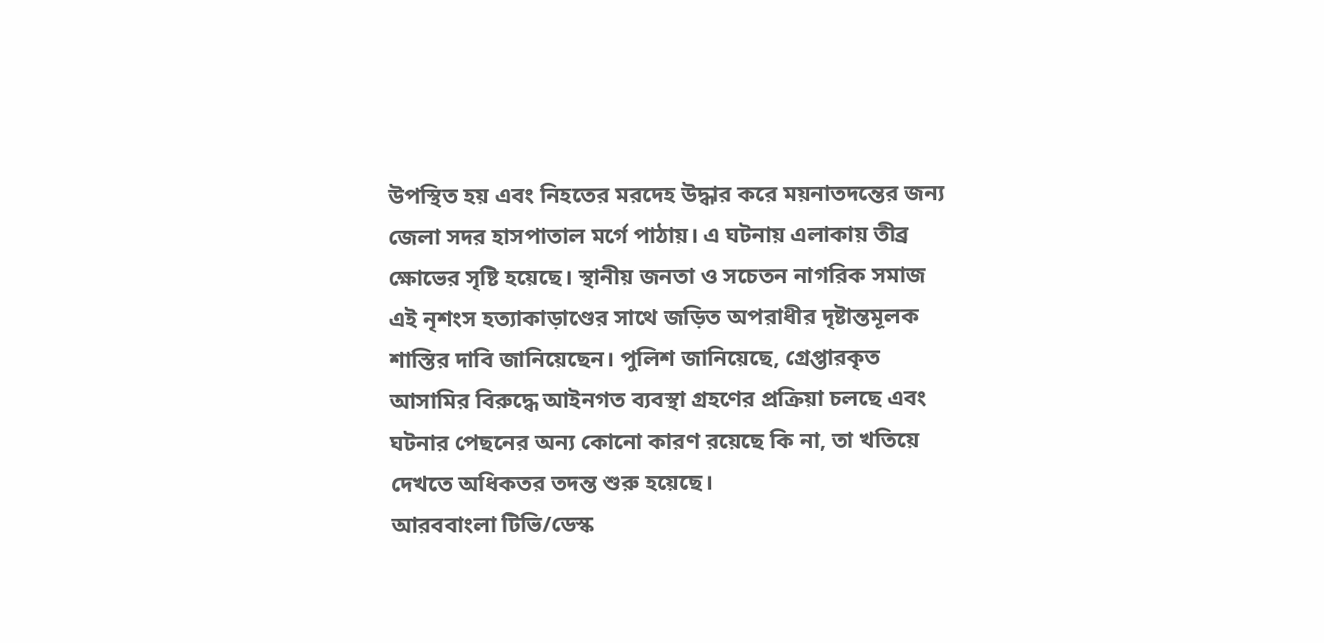উপস্থিত হয় এবং নিহতের মরদেহ উদ্ধার করে ময়নাতদন্তের জন্য জেলা সদর হাসপাতাল মর্গে পাঠায়। এ ঘটনায় এলাকায় তীব্র ক্ষোভের সৃষ্টি হয়েছে। স্থানীয় জনতা ও সচেতন নাগরিক সমাজ এই নৃশংস হত্যাকাড়াণ্ডের সাথে জড়িত অপরাধীর দৃষ্টান্তমূলক শাস্তির দাবি জানিয়েছেন। পুলিশ জানিয়েছে, গ্রেপ্তারকৃত আসামির বিরুদ্ধে আইনগত ব্যবস্থা গ্রহণের প্রক্রিয়া চলছে এবং ঘটনার পেছনের অন্য কোনো কারণ রয়েছে কি না, তা খতিয়ে দেখতে অধিকতর তদন্ত শুরু হয়েছে।
আরববাংলা টিভি/ডেস্ক